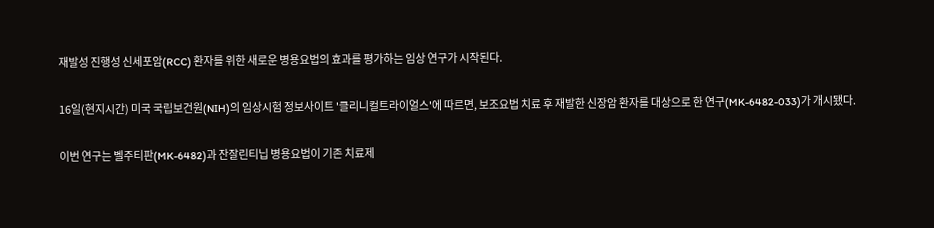재발성 진행성 신세포암(RCC) 환자를 위한 새로운 병용요법의 효과를 평가하는 임상 연구가 시작된다.

16일(현지시간) 미국 국립보건원(NIH)의 임상시험 정보사이트 '클리니컬트라이얼스'에 따르면, 보조요법 치료 후 재발한 신장암 환자를 대상으로 한 연구(MK-6482-033)가 개시됐다.

이번 연구는 벨주티판(MK-6482)과 잔잘린티닙 병용요법이 기존 치료제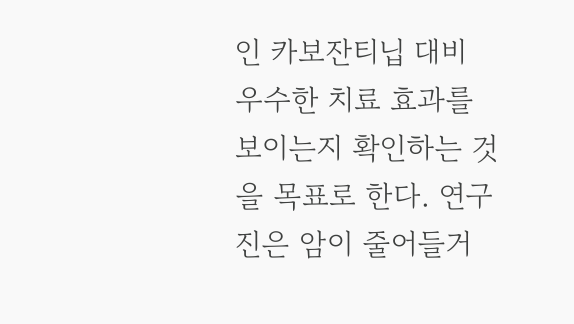인 카보잔티닙 대비 우수한 치료 효과를 보이는지 확인하는 것을 목표로 한다. 연구진은 암이 줄어들거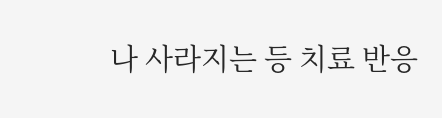나 사라지는 등 치료 반응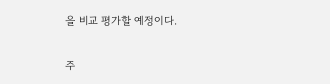을 비교 평가할 예정이다.

주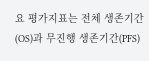요 평가지표는 전체 생존기간(OS)과 무진행 생존기간(PFS)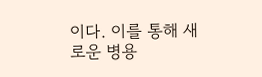이다. 이를 통해 새로운 병용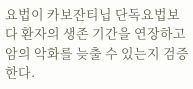요법이 카보잔티닙 단독요법보다 환자의 생존 기간을 연장하고 암의 악화를 늦출 수 있는지 검증한다.